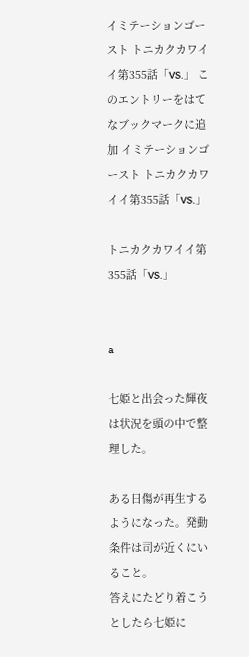イミテーションゴースト トニカクカワイイ第355話「VS.」 このエントリーをはてなブックマークに追加 イミテーションゴースト トニカクカワイイ第355話「VS.」

トニカクカワイイ第355話「VS.」


a

七姫と出会った輝夜は状況を頭の中で整理した。

ある日傷が再生するようになった。発動条件は司が近くにいること。
答えにたどり着こうとしたら七姫に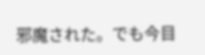邪魔された。でも今目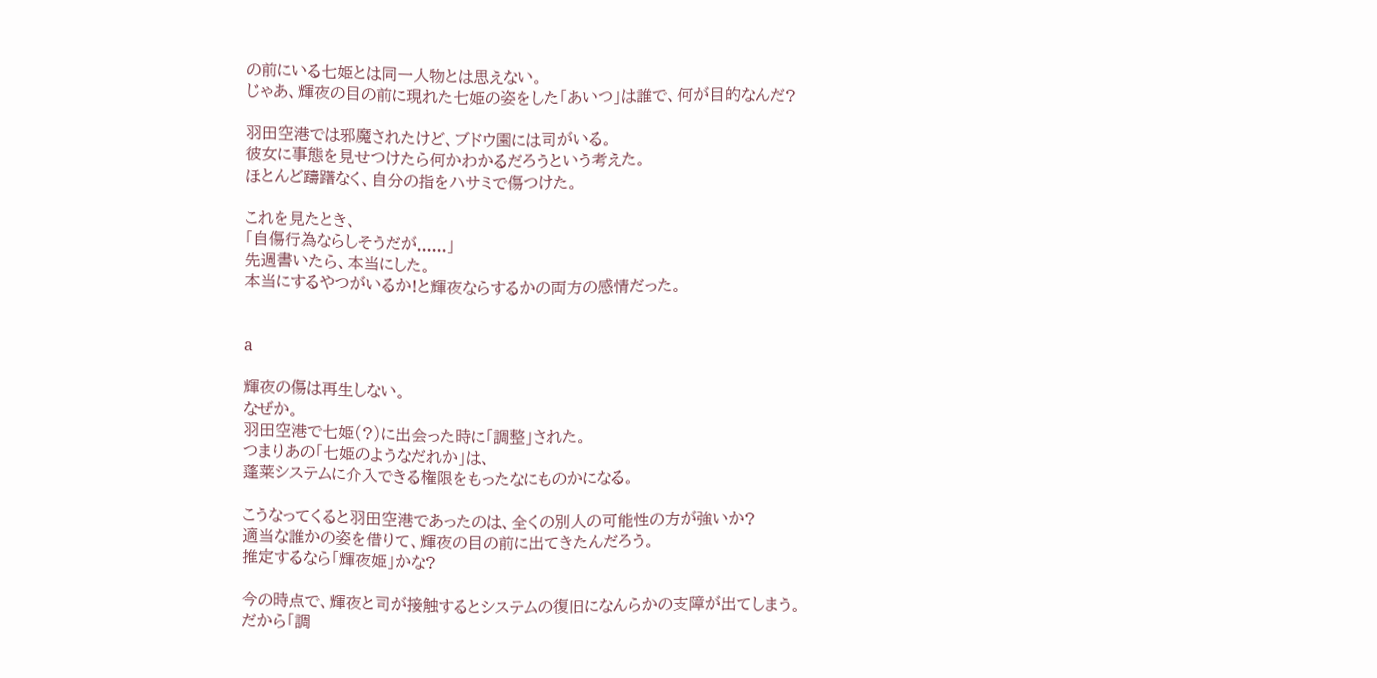の前にいる七姫とは同一人物とは思えない。
じゃあ、輝夜の目の前に現れた七姫の姿をした「あいつ」は誰で、何が目的なんだ?

羽田空港では邪魔されたけど、ブドウ園には司がいる。
彼女に事態を見せつけたら何かわかるだろうという考えた。
ほとんど躊躇なく、自分の指をハサミで傷つけた。

これを見たとき、
「自傷行為ならしそうだが......」
先週書いたら、本当にした。
本当にするやつがいるか!と輝夜ならするかの両方の感情だった。


a

輝夜の傷は再生しない。
なぜか。
羽田空港で七姫(?)に出会った時に「調整」された。
つまりあの「七姫のようなだれか」は、
蓬莱システムに介入できる権限をもったなにものかになる。

こうなってくると羽田空港であったのは、全くの別人の可能性の方が強いか?
適当な誰かの姿を借りて、輝夜の目の前に出てきたんだろう。
推定するなら「輝夜姫」かな?

今の時点で、輝夜と司が接触するとシステムの復旧になんらかの支障が出てしまう。
だから「調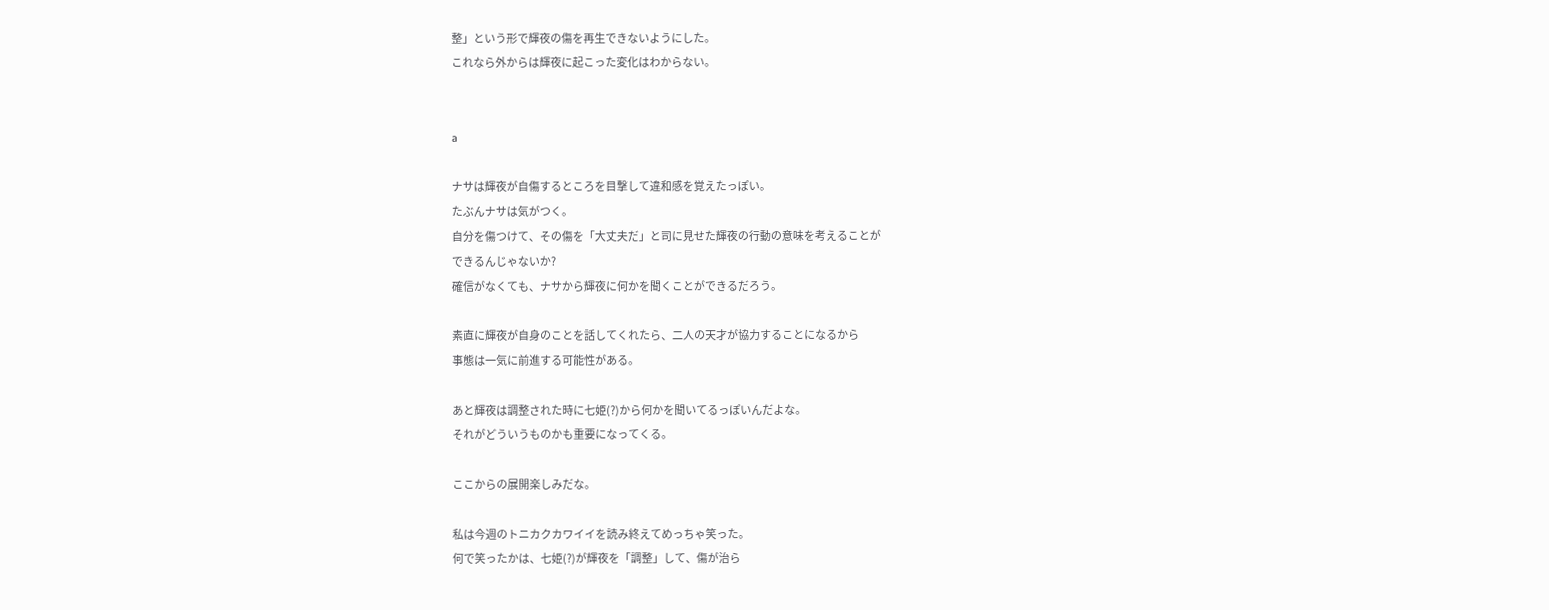整」という形で輝夜の傷を再生できないようにした。
これなら外からは輝夜に起こった変化はわからない。


a

ナサは輝夜が自傷するところを目撃して違和感を覚えたっぽい。
たぶんナサは気がつく。
自分を傷つけて、その傷を「大丈夫だ」と司に見せた輝夜の行動の意味を考えることが
できるんじゃないか?
確信がなくても、ナサから輝夜に何かを聞くことができるだろう。

素直に輝夜が自身のことを話してくれたら、二人の天才が協力することになるから
事態は一気に前進する可能性がある。

あと輝夜は調整された時に七姫(?)から何かを聞いてるっぽいんだよな。
それがどういうものかも重要になってくる。

ここからの展開楽しみだな。

私は今週のトニカクカワイイを読み終えてめっちゃ笑った。
何で笑ったかは、七姫(?)が輝夜を「調整」して、傷が治ら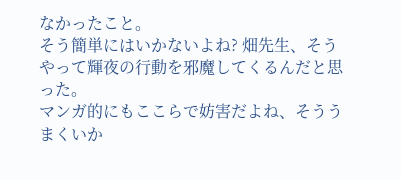なかったこと。
そう簡単にはいかないよね? 畑先生、そうやって輝夜の行動を邪魔してくるんだと思った。
マンガ的にもここらで妨害だよね、そううまくいか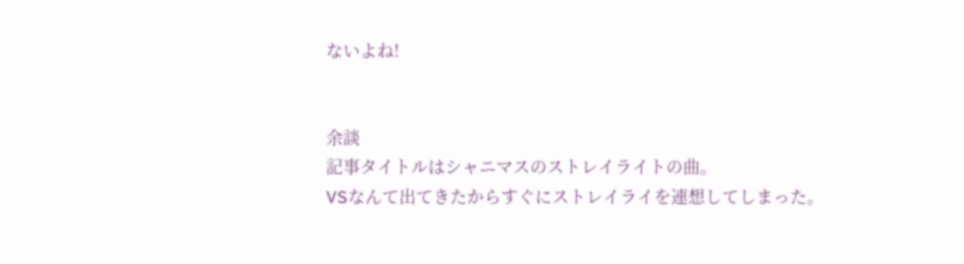ないよね!


余談
記事タイトルはシャニマスのストレイライトの曲。
VSなんて出てきたからすぐにストレイライを連想してしまった。